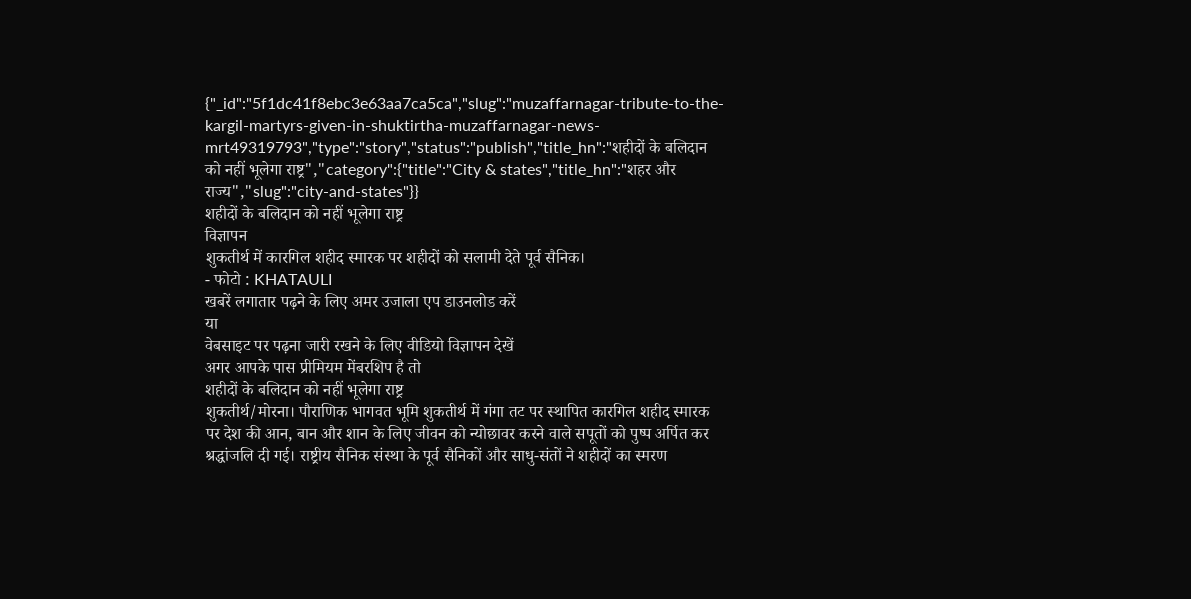{"_id":"5f1dc41f8ebc3e63aa7ca5ca","slug":"muzaffarnagar-tribute-to-the-kargil-martyrs-given-in-shuktirtha-muzaffarnagar-news-mrt49319793","type":"story","status":"publish","title_hn":"शहीदों के बलिदान को नहीं भूलेगा राष्ट्र","category":{"title":"City & states","title_hn":"शहर और राज्य","slug":"city-and-states"}}
शहीदों के बलिदान को नहीं भूलेगा राष्ट्र
विज्ञापन
शुकतीर्थ में कारगिल शहीद स्मारक पर शहीदों को सलामी देते पूर्व सैनिक।
- फोटो : KHATAULI
खबरें लगातार पढ़ने के लिए अमर उजाला एप डाउनलोड करें
या
वेबसाइट पर पढ़ना जारी रखने के लिए वीडियो विज्ञापन देखें
अगर आपके पास प्रीमियम मेंबरशिप है तो
शहीदों के बलिदान को नहीं भूलेगा राष्ट्र
शुकतीर्थ/मोरना। पौराणिक भागवत भूमि शुकतीर्थ में गंगा तट पर स्थापित कारगिल शहीद स्मारक पर देश की आन, बान और शान के लिए जीवन को न्योछावर करने वाले सपूतों को पुष्प अर्पित कर श्रद्धांजलि दी गई। राष्ट्रीय सैनिक संस्था के पूर्व सैनिकों और साधु-संतों ने शहीदों का स्मरण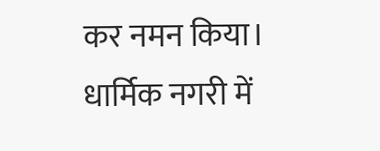कर नमन किया।
धार्मिक नगरी में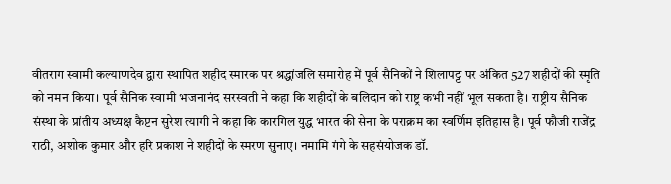वीतराग स्वामी कल्याणदेव द्वारा स्थापित शहीद स्मारक पर श्रद्धांजलि समारोह में पूर्व सैनिकों ने शिलापट्ट पर अंकित 527 शहीदों की स्मृति को नमन किया। पूर्व सैनिक स्वामी भजनानंद सरस्वती ने कहा कि शहीदों के बलिदान को राष्ट्र कभी नहीं भूल सकता है। राष्ट्रीय सैनिक संस्था के प्रांतीय अध्यक्ष कैप्टन सुरेश त्यागी ने कहा कि कारगिल युद्ध भारत की सेना के पराक्रम का स्वर्णिम इतिहास है। पूर्व फौजी राजेंद्र राठी, अशोक कुमार और हरि प्रकाश ने शहीदों के स्मरण सुनाए। नमामि गंगे के सहसंयोजक डॉ.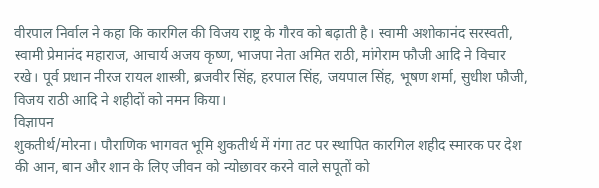वीरपाल निर्वाल ने कहा कि कारगिल की विजय राष्ट्र के गौरव को बढ़ाती है। स्वामी अशोकानंद सरस्वती, स्वामी प्रेमानंद महाराज, आचार्य अजय कृष्ण, भाजपा नेता अमित राठी, मांगेराम फौजी आदि ने विचार रखे। पूर्व प्रधान नीरज रायल शास्त्री, ब्रजवीर सिंह, हरपाल सिंह, जयपाल सिंह, भूषण शर्मा, सुधीश फौजी, विजय राठी आदि ने शहीदों को नमन किया।
विज्ञापन
शुकतीर्थ/मोरना। पौराणिक भागवत भूमि शुकतीर्थ में गंगा तट पर स्थापित कारगिल शहीद स्मारक पर देश की आन, बान और शान के लिए जीवन को न्योछावर करने वाले सपूतों को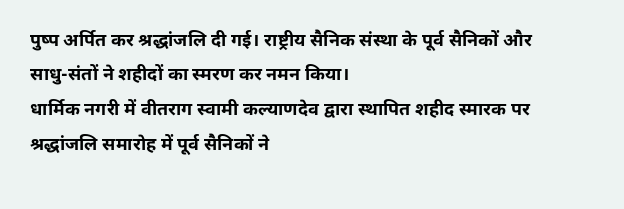पुष्प अर्पित कर श्रद्धांजलि दी गई। राष्ट्रीय सैनिक संस्था के पूर्व सैनिकों और साधु-संतों ने शहीदों का स्मरण कर नमन किया।
धार्मिक नगरी में वीतराग स्वामी कल्याणदेव द्वारा स्थापित शहीद स्मारक पर श्रद्धांजलि समारोह में पूर्व सैनिकों ने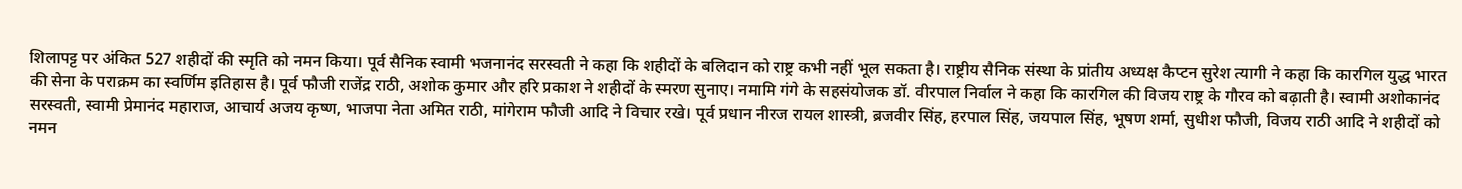शिलापट्ट पर अंकित 527 शहीदों की स्मृति को नमन किया। पूर्व सैनिक स्वामी भजनानंद सरस्वती ने कहा कि शहीदों के बलिदान को राष्ट्र कभी नहीं भूल सकता है। राष्ट्रीय सैनिक संस्था के प्रांतीय अध्यक्ष कैप्टन सुरेश त्यागी ने कहा कि कारगिल युद्ध भारत की सेना के पराक्रम का स्वर्णिम इतिहास है। पूर्व फौजी राजेंद्र राठी, अशोक कुमार और हरि प्रकाश ने शहीदों के स्मरण सुनाए। नमामि गंगे के सहसंयोजक डॉ. वीरपाल निर्वाल ने कहा कि कारगिल की विजय राष्ट्र के गौरव को बढ़ाती है। स्वामी अशोकानंद सरस्वती, स्वामी प्रेमानंद महाराज, आचार्य अजय कृष्ण, भाजपा नेता अमित राठी, मांगेराम फौजी आदि ने विचार रखे। पूर्व प्रधान नीरज रायल शास्त्री, ब्रजवीर सिंह, हरपाल सिंह, जयपाल सिंह, भूषण शर्मा, सुधीश फौजी, विजय राठी आदि ने शहीदों को नमन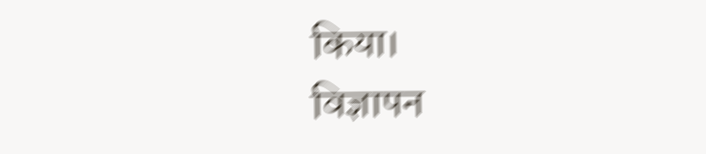किया।
विज्ञापन